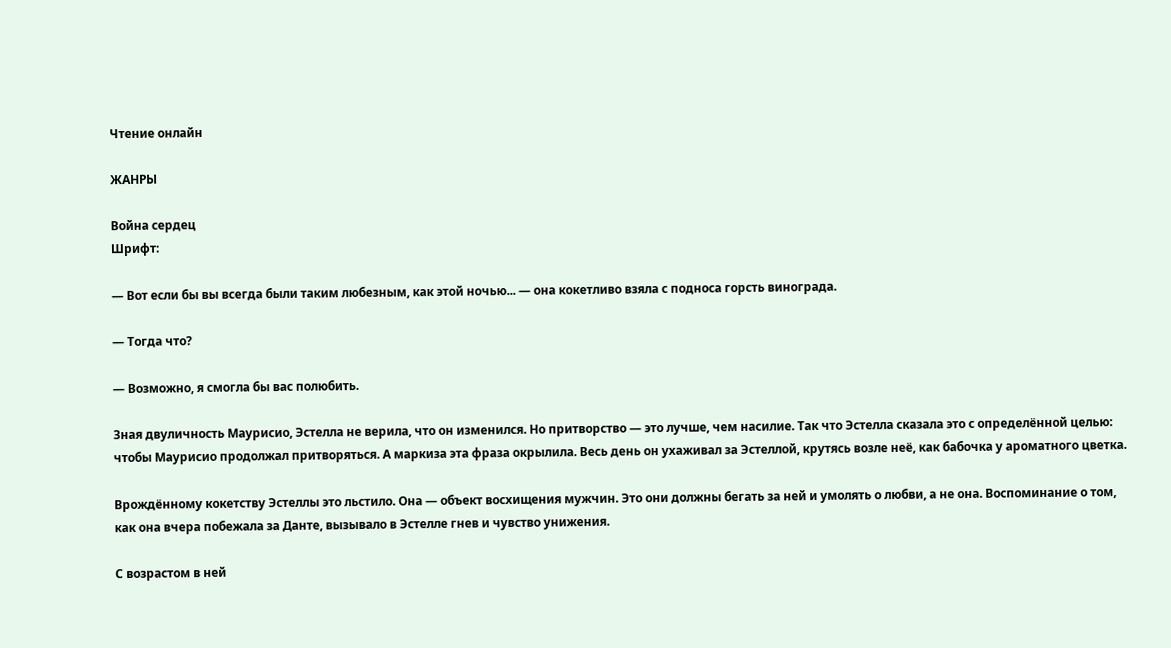Чтение онлайн

ЖАНРЫ

Война сердец
Шрифт:

— Вот если бы вы всегда были таким любезным, как этой ночью... — она кокетливо взяла с подноса горсть винограда.

— Тогда что?

— Возможно, я смогла бы вас полюбить.

Зная двуличность Маурисио, Эстелла не верила, что он изменился. Но притворство — это лучше, чем насилие. Так что Эстелла сказала это с определённой целью: чтобы Маурисио продолжал притворяться. А маркиза эта фраза окрылила. Весь день он ухаживал за Эстеллой, крутясь возле неё, как бабочка у ароматного цветка.

Врождённому кокетству Эстеллы это льстило. Она — объект восхищения мужчин. Это они должны бегать за ней и умолять о любви, а не она. Воспоминание о том, как она вчера побежала за Данте, вызывало в Эстелле гнев и чувство унижения.

С возрастом в ней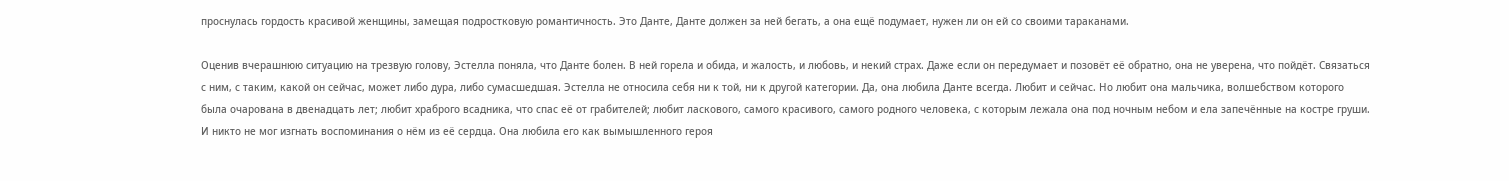проснулась гордость красивой женщины, замещая подростковую романтичность. Это Данте, Данте должен за ней бегать, а она ещё подумает, нужен ли он ей со своими тараканами.

Оценив вчерашнюю ситуацию на трезвую голову, Эстелла поняла, что Данте болен. В ней горела и обида, и жалость, и любовь, и некий страх. Даже если он передумает и позовёт её обратно, она не уверена, что пойдёт. Связаться с ним, с таким, какой он сейчас, может либо дура, либо сумасшедшая. Эстелла не относила себя ни к той, ни к другой категории. Да, она любила Данте всегда. Любит и сейчас. Но любит она мальчика, волшебством которого была очарована в двенадцать лет; любит храброго всадника, что спас её от грабителей; любит ласкового, самого красивого, самого родного человека, с которым лежала она под ночным небом и ела запечённые на костре груши. И никто не мог изгнать воспоминания о нём из её сердца. Она любила его как вымышленного героя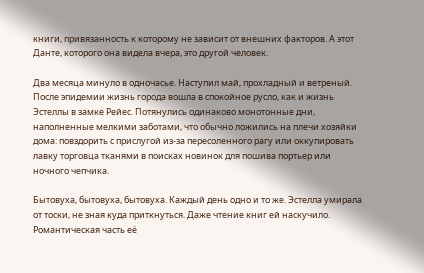книги, привязанность к которому не зависит от внешних факторов. А этот Данте, которого она видела вчера, это другой человек.

Два месяца минуло в одночасье. Наступил май, прохладный и ветреный. После эпидемии жизнь города вошла в спокойное русло, как и жизнь Эстеллы в замке Рейес. Потянулись одинаково монотонные дни, наполненные мелкими заботами, что обычно ложились на плечи хозяйки дома: повздорить с прислугой из-за пересоленного рагу или оккупировать лавку торговца тканями в поисках новинок для пошива портьер или ночного чепчика.

Бытовуха, бытовуха, бытовуха. Каждый день одно и то же. Эстелла умирала от тоски, не зная куда приткнуться. Даже чтение книг ей наскучило. Романтическая часть её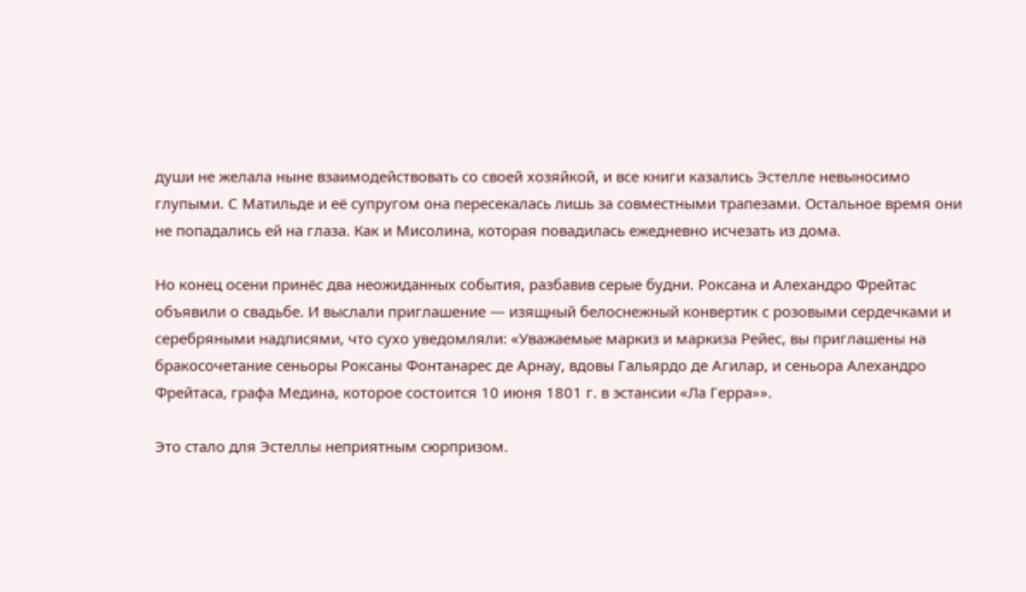души не желала ныне взаимодействовать со своей хозяйкой, и все книги казались Эстелле невыносимо глупыми. С Матильде и её супругом она пересекалась лишь за совместными трапезами. Остальное время они не попадались ей на глаза. Как и Мисолина, которая повадилась ежедневно исчезать из дома.

Но конец осени принёс два неожиданных события, разбавив серые будни. Роксана и Алехандро Фрейтас объявили о свадьбе. И выслали приглашение — изящный белоснежный конвертик с розовыми сердечками и серебряными надписями, что сухо уведомляли: «Уважаемые маркиз и маркиза Рейес, вы приглашены на бракосочетание сеньоры Роксаны Фонтанарес де Арнау, вдовы Гальярдо де Агилар, и сеньора Алехандро Фрейтаса, графа Медина, которое состоится 10 июня 1801 г. в эстансии «Ла Герра»».

Это стало для Эстеллы неприятным сюрпризом.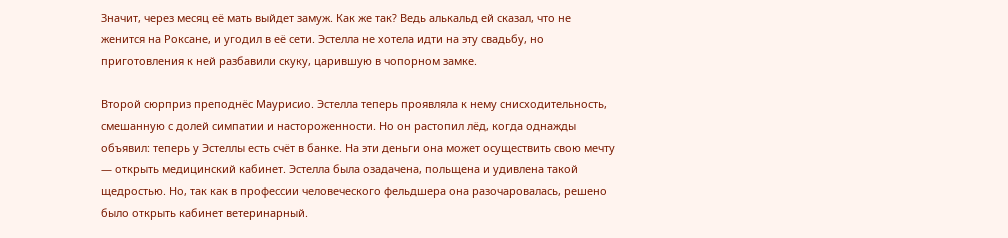Значит, через месяц её мать выйдет замуж. Как же так? Ведь алькальд ей сказал, что не женится на Роксане, и угодил в её сети. Эстелла не хотела идти на эту свадьбу, но приготовления к ней разбавили скуку, царившую в чопорном замке.

Второй сюрприз преподнёс Маурисио. Эстелла теперь проявляла к нему снисходительность, смешанную с долей симпатии и настороженности. Но он растопил лёд, когда однажды объявил: теперь у Эстеллы есть счёт в банке. На эти деньги она может осуществить свою мечту — открыть медицинский кабинет. Эстелла была озадачена, польщена и удивлена такой щедростью. Но, так как в профессии человеческого фельдшера она разочаровалась, решено было открыть кабинет ветеринарный.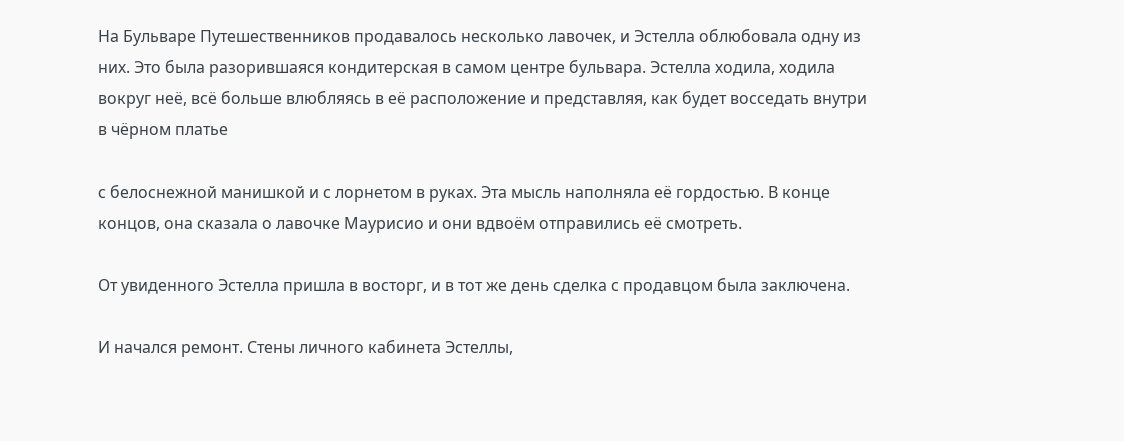На Бульваре Путешественников продавалось несколько лавочек, и Эстелла облюбовала одну из них. Это была разорившаяся кондитерская в самом центре бульвара. Эстелла ходила, ходила вокруг неё, всё больше влюбляясь в её расположение и представляя, как будет восседать внутри в чёрном платье

с белоснежной манишкой и с лорнетом в руках. Эта мысль наполняла её гордостью. В конце концов, она сказала о лавочке Маурисио и они вдвоём отправились её смотреть.

От увиденного Эстелла пришла в восторг, и в тот же день сделка с продавцом была заключена.

И начался ремонт. Стены личного кабинета Эстеллы,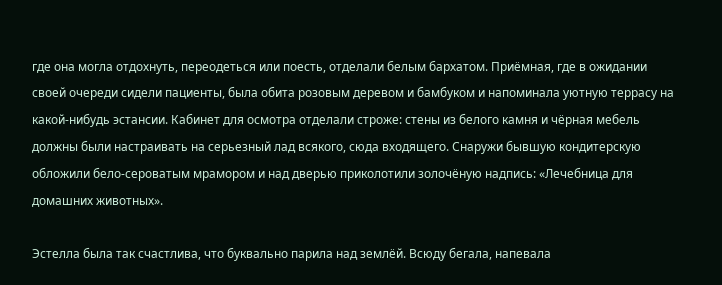где она могла отдохнуть, переодеться или поесть, отделали белым бархатом. Приёмная, где в ожидании своей очереди сидели пациенты, была обита розовым деревом и бамбуком и напоминала уютную террасу на какой-нибудь эстансии. Кабинет для осмотра отделали строже: стены из белого камня и чёрная мебель должны были настраивать на серьезный лад всякого, сюда входящего. Снаружи бывшую кондитерскую обложили бело-сероватым мрамором и над дверью приколотили золочёную надпись: «Лечебница для домашних животных».

Эстелла была так счастлива, что буквально парила над землёй. Всюду бегала, напевала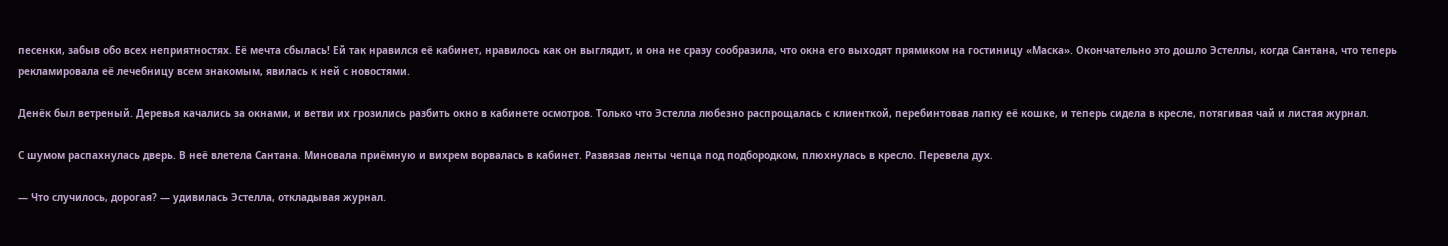песенки, забыв обо всех неприятностях. Её мечта сбылась! Ей так нравился её кабинет, нравилось как он выглядит, и она не сразу сообразила, что окна его выходят прямиком на гостиницу «Маска». Окончательно это дошло Эстеллы, когда Сантана, что теперь рекламировала её лечебницу всем знакомым, явилась к ней с новостями.

Денёк был ветреный. Деревья качались за окнами, и ветви их грозились разбить окно в кабинете осмотров. Только что Эстелла любезно распрощалась с клиенткой, перебинтовав лапку её кошке, и теперь сидела в кресле, потягивая чай и листая журнал.

С шумом распахнулась дверь. В неё влетела Сантана. Миновала приёмную и вихрем ворвалась в кабинет. Развязав ленты чепца под подбородком, плюхнулась в кресло. Перевела дух.

— Что случилось, дорогая? — удивилась Эстелла, откладывая журнал.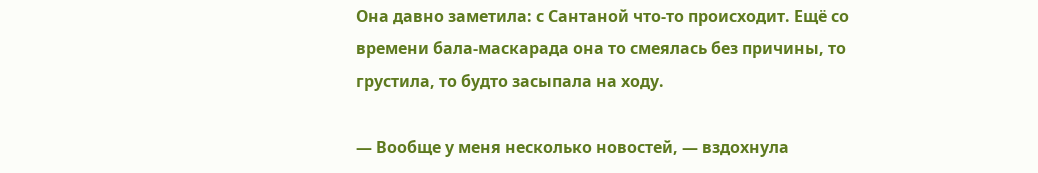Она давно заметила: с Сантаной что-то происходит. Ещё со времени бала-маскарада она то смеялась без причины, то грустила, то будто засыпала на ходу.

— Вообще у меня несколько новостей, — вздохнула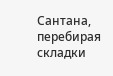Сантана, перебирая складки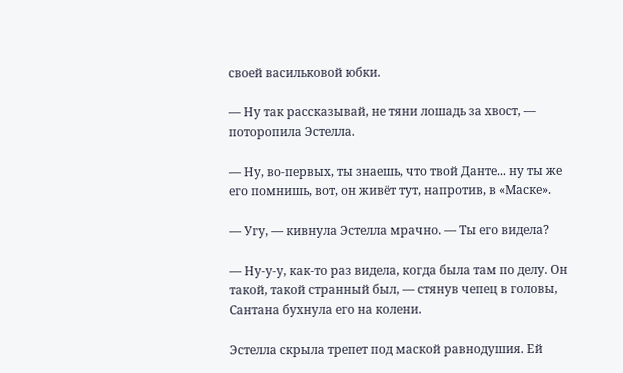своей васильковой юбки.

— Ну так рассказывай, не тяни лошадь за хвост, — поторопила Эстелла.

— Ну, во-первых, ты знаешь, что твой Данте... ну ты же его помнишь, вот, он живёт тут, напротив, в «Маске».

— Угу, — кивнула Эстелла мрачно. — Ты его видела?

— Ну-у-у, как-то раз видела, когда была там по делу. Он такой, такой странный был, — стянув чепец в головы, Сантана бухнула его на колени.

Эстелла скрыла трепет под маской равнодушия. Ей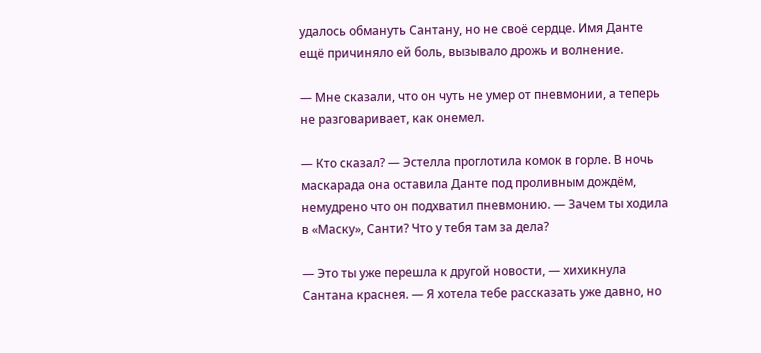удалось обмануть Сантану, но не своё сердце. Имя Данте ещё причиняло ей боль, вызывало дрожь и волнение.

— Мне сказали, что он чуть не умер от пневмонии, а теперь не разговаривает, как онемел.

— Кто сказал? — Эстелла проглотила комок в горле. В ночь маскарада она оставила Данте под проливным дождём, немудрено что он подхватил пневмонию. — Зачем ты ходила в «Маску», Санти? Что у тебя там за дела?

— Это ты уже перешла к другой новости, — хихикнула Сантана краснея. — Я хотела тебе рассказать уже давно, но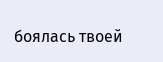боялась твоей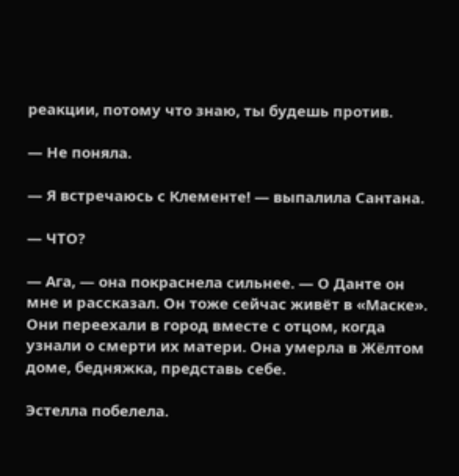реакции, потому что знаю, ты будешь против.

— Не поняла.

— Я встречаюсь с Клементе! — выпалила Сантана.

— ЧТО?

— Ага, — она покраснела сильнее. — О Данте он мне и рассказал. Он тоже сейчас живёт в «Маске». Они переехали в город вместе с отцом, когда узнали о смерти их матери. Она умерла в Жёлтом доме, бедняжка, представь себе.

Эстелла побелела.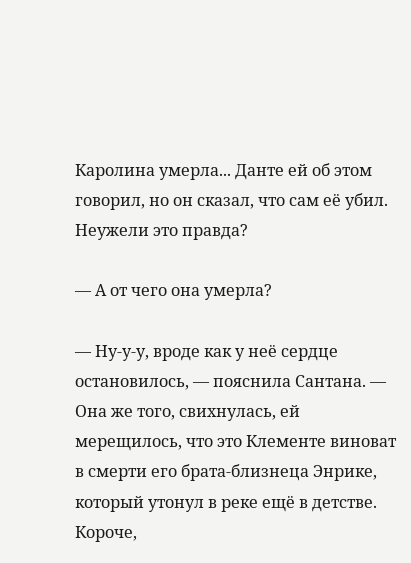Каролина умерла... Данте ей об этом говорил, но он сказал, что сам её убил. Неужели это правда?

— А от чего она умерла?

— Ну-у-у, вроде как у неё сердце остановилось, — пояснила Сантана. — Она же того, свихнулась, ей мерещилось, что это Клементе виноват в смерти его брата-близнеца Энрике, который утонул в реке ещё в детстве. Короче,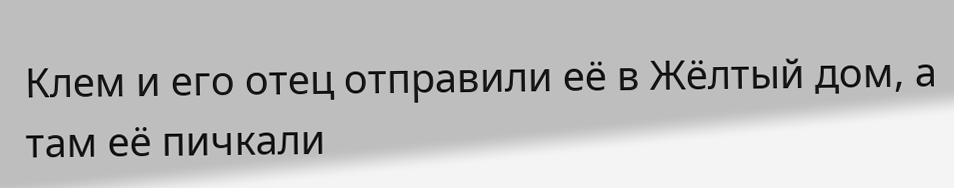Клем и его отец отправили её в Жёлтый дом, а там её пичкали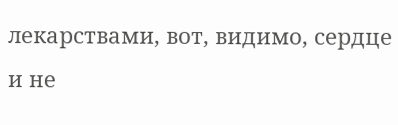лекарствами, вот, видимо, сердце и не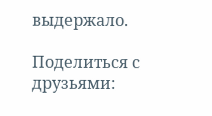выдержало.

Поделиться с друзьями: